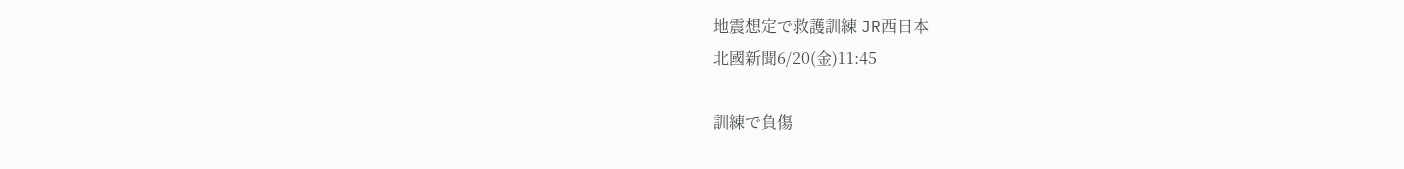地震想定で救護訓練 JR西日本
北國新聞6/20(金)11:45

訓練で負傷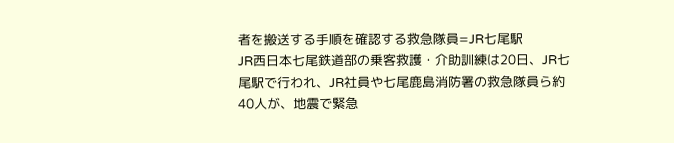者を搬送する手順を確認する救急隊員=JR七尾駅
JR西日本七尾鉄道部の乗客救護・介助訓練は20日、JR七尾駅で行われ、JR社員や七尾鹿島消防署の救急隊員ら約40人が、地震で緊急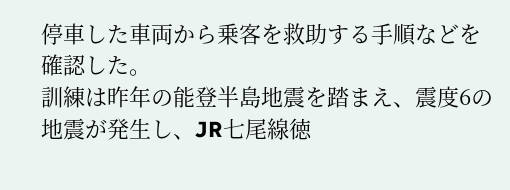停車した車両から乗客を救助する手順などを確認した。
訓練は昨年の能登半島地震を踏まえ、震度6の地震が発生し、JR七尾線徳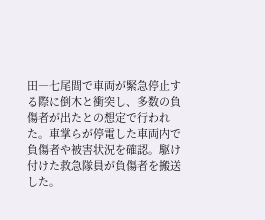田―七尾間で車両が緊急停止する際に倒木と衝突し、多数の負傷者が出たとの想定で行われた。車掌らが停電した車両内で負傷者や被害状況を確認。駆け付けた救急隊員が負傷者を搬送した。